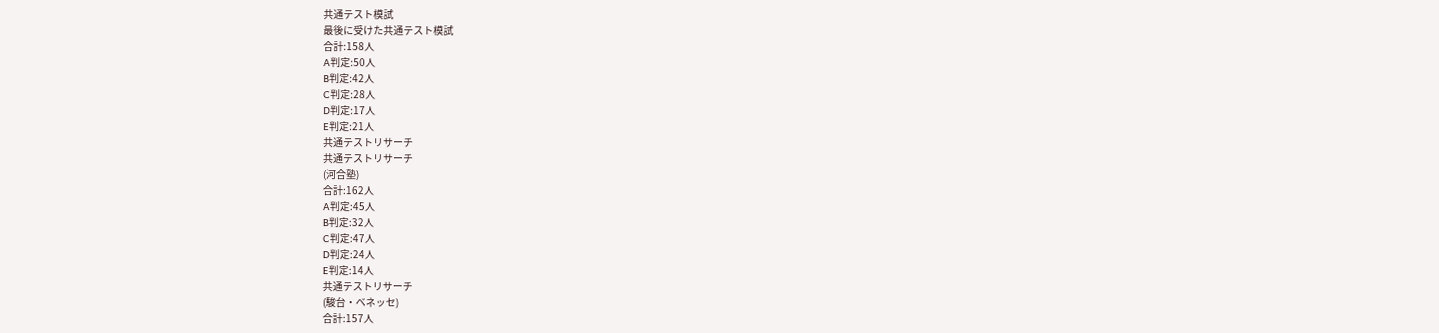共通テスト模試
最後に受けた共通テスト模試
合計:158人
A判定:50人
B判定:42人
C判定:28人
D判定:17人
E判定:21人
共通テストリサーチ
共通テストリサーチ
(河合塾)
合計:162人
A判定:45人
B判定:32人
C判定:47人
D判定:24人
E判定:14人
共通テストリサーチ
(駿台・ベネッセ)
合計:157人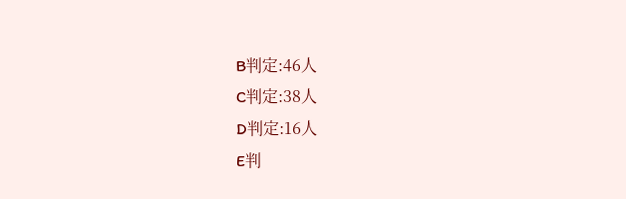B判定:46人
C判定:38人
D判定:16人
E判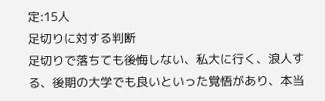定:15人
足切りに対する判断
足切りで落ちても後悔しない、私大に行く、浪人する、後期の大学でも良いといった覚悟があり、本当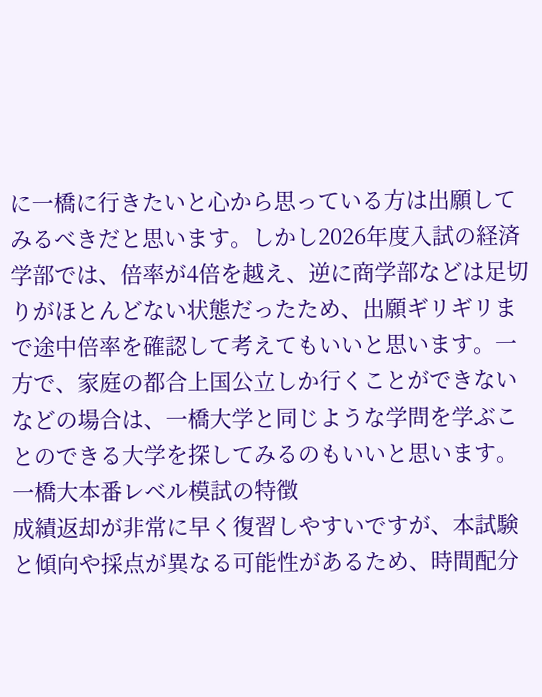に一橋に行きたいと心から思っている方は出願してみるべきだと思います。しかし2026年度入試の経済学部では、倍率が4倍を越え、逆に商学部などは足切りがほとんどない状態だったため、出願ギリギリまで途中倍率を確認して考えてもいいと思います。一方で、家庭の都合上国公立しか行くことができないなどの場合は、一橋大学と同じような学問を学ぶことのできる大学を探してみるのもいいと思います。
一橋大本番レベル模試の特徴
成績返却が非常に早く復習しやすいですが、本試験と傾向や採点が異なる可能性があるため、時間配分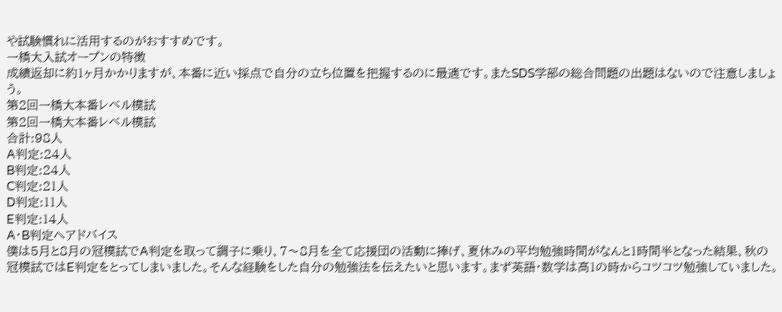や試験慣れに活用するのがおすすめです。
一橋大入試オープンの特徴
成績返却に約1ヶ月かかりますが、本番に近い採点で自分の立ち位置を把握するのに最適です。またSDS学部の総合問題の出題はないので注意しましょう。
第2回一橋大本番レベル模試
第2回一橋大本番レベル模試
合計:98人
A判定:24人
B判定:24人
C判定:21人
D判定:11人
E判定:14人
A・B判定へアドバイス
僕は5月と8月の冠模試でA判定を取って調子に乗り、7〜8月を全て応援団の活動に捧げ、夏休みの平均勉強時間がなんと1時間半となった結果、秋の冠模試ではE判定をとってしまいました。そんな経験をした自分の勉強法を伝えたいと思います。まず英語・数学は高1の時からコツコツ勉強していました。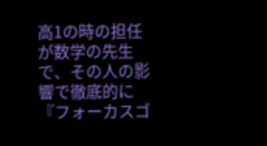高1の時の担任が数学の先生で、その人の影響で徹底的に『フォーカスゴ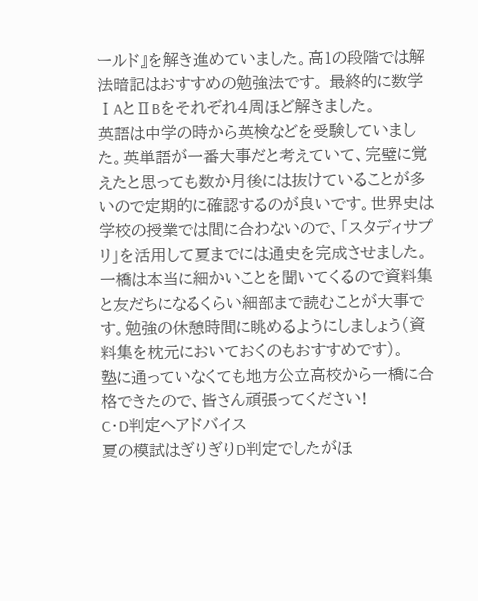ールド』を解き進めていました。高1の段階では解法暗記はおすすめの勉強法です。 最終的に数学ⅠAとⅡBをそれぞれ4周ほど解きました。
英語は中学の時から英検などを受験していました。英単語が一番大事だと考えていて、完璧に覚えたと思っても数か月後には抜けていることが多いので定期的に確認するのが良いです。世界史は学校の授業では間に合わないので、「スタディサプリ」を活用して夏までには通史を完成させました。一橋は本当に細かいことを聞いてくるので資料集と友だちになるくらい細部まで読むことが大事です。勉強の休憩時間に眺めるようにしましょう(資料集を枕元においておくのもおすすめです)。
塾に通っていなくても地方公立高校から一橋に合格できたので、皆さん頑張ってください!
C・D判定へアドバイス
夏の模試はぎりぎりD判定でしたがほ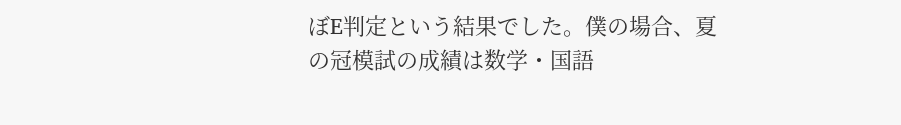ぼE判定という結果でした。僕の場合、夏の冠模試の成績は数学・国語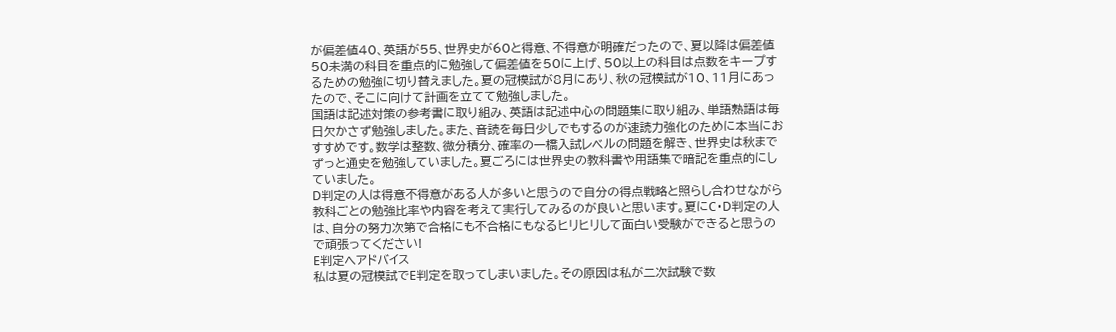が偏差値40、英語が55、世界史が60と得意、不得意が明確だったので、夏以降は偏差値50未満の科目を重点的に勉強して偏差値を50に上げ、50以上の科目は点数をキープするための勉強に切り替えました。夏の冠模試が8月にあり、秋の冠模試が10、11月にあったので、そこに向けて計画を立てて勉強しました。
国語は記述対策の参考書に取り組み、英語は記述中心の問題集に取り組み、単語熟語は毎日欠かさず勉強しました。また、音読を毎日少しでもするのが速読力強化のために本当におすすめです。数学は整数、微分積分、確率の一橋入試レベルの問題を解き、世界史は秋までずっと通史を勉強していました。夏ごろには世界史の教科書や用語集で暗記を重点的にしていました。
D判定の人は得意不得意がある人が多いと思うので自分の得点戦略と照らし合わせながら教科ごとの勉強比率や内容を考えて実行してみるのが良いと思います。夏にC・D判定の人は、自分の努力次第で合格にも不合格にもなるヒリヒリして面白い受験ができると思うので頑張ってください!
E判定へアドバイス
私は夏の冠模試でE判定を取ってしまいました。その原因は私が二次試験で数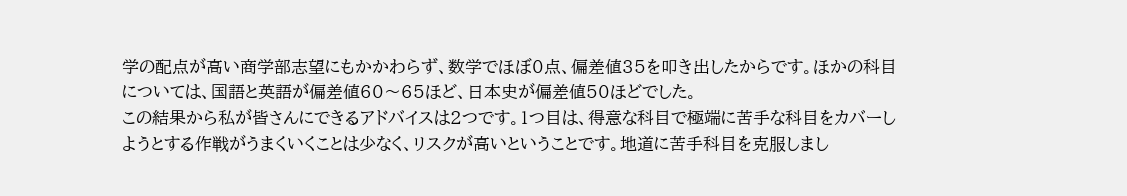学の配点が高い商学部志望にもかかわらず、数学でほぼ0点、偏差値35を叩き出したからです。ほかの科目については、国語と英語が偏差値60〜65ほど、日本史が偏差値50ほどでした。
この結果から私が皆さんにできるアドバイスは2つです。1つ目は、得意な科目で極端に苦手な科目をカバーしようとする作戦がうまくいくことは少なく、リスクが高いということです。地道に苦手科目を克服しまし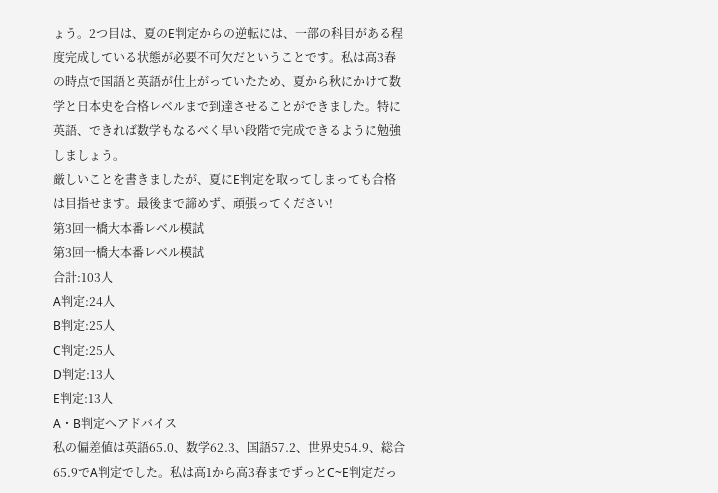ょう。2つ目は、夏のE判定からの逆転には、一部の科目がある程度完成している状態が必要不可欠だということです。私は高3春の時点で国語と英語が仕上がっていたため、夏から秋にかけて数学と日本史を合格レベルまで到達させることができました。特に英語、できれば数学もなるべく早い段階で完成できるように勉強しましょう。
厳しいことを書きましたが、夏にE判定を取ってしまっても合格は目指せます。最後まで諦めず、頑張ってください!
第3回一橋大本番レベル模試
第3回一橋大本番レベル模試
合計:103人
A判定:24人
B判定:25人
C判定:25人
D判定:13人
E判定:13人
A・B判定へアドバイス
私の偏差値は英語65.0、数学62.3、国語57.2、世界史54.9、総合65.9でA判定でした。私は高1から高3春までずっとC~E判定だっ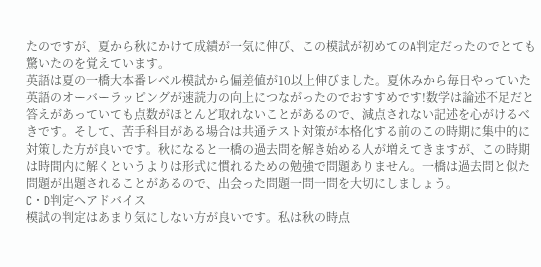たのですが、夏から秋にかけて成績が一気に伸び、この模試が初めてのA判定だったのでとても驚いたのを覚えています。
英語は夏の一橋大本番レベル模試から偏差値が10以上伸びました。夏休みから毎日やっていた英語のオーバーラッピングが速読力の向上につながったのでおすすめです!数学は論述不足だと答えがあっていても点数がほとんど取れないことがあるので、減点されない記述を心がけるべきです。そして、苦手科目がある場合は共通テスト対策が本格化する前のこの時期に集中的に対策した方が良いです。秋になると一橋の過去問を解き始める人が増えてきますが、この時期は時間内に解くというよりは形式に慣れるための勉強で問題ありません。一橋は過去問と似た問題が出題されることがあるので、出会った問題一問一問を大切にしましょう。
C・D判定へアドバイス
模試の判定はあまり気にしない方が良いです。私は秋の時点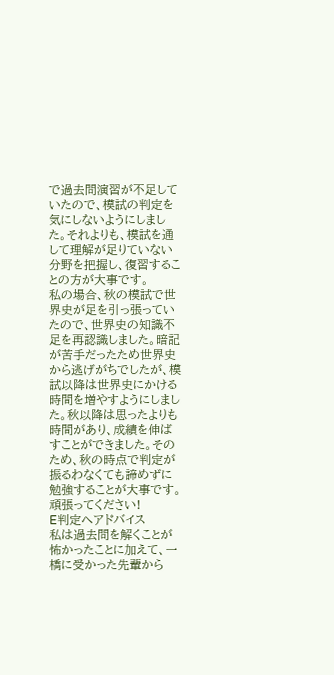で過去問演習が不足していたので、模試の判定を気にしないようにしました。それよりも、模試を通して理解が足りていない分野を把握し、復習することの方が大事です。
私の場合、秋の模試で世界史が足を引っ張っていたので、世界史の知識不足を再認識しました。暗記が苦手だったため世界史から逃げがちでしたが、模試以降は世界史にかける時間を増やすようにしました。秋以降は思ったよりも時間があり、成績を伸ばすことができました。そのため、秋の時点で判定が振るわなくても諦めずに勉強することが大事です。頑張ってください!
E判定へアドバイス
私は過去問を解くことが怖かったことに加えて、一橋に受かった先輩から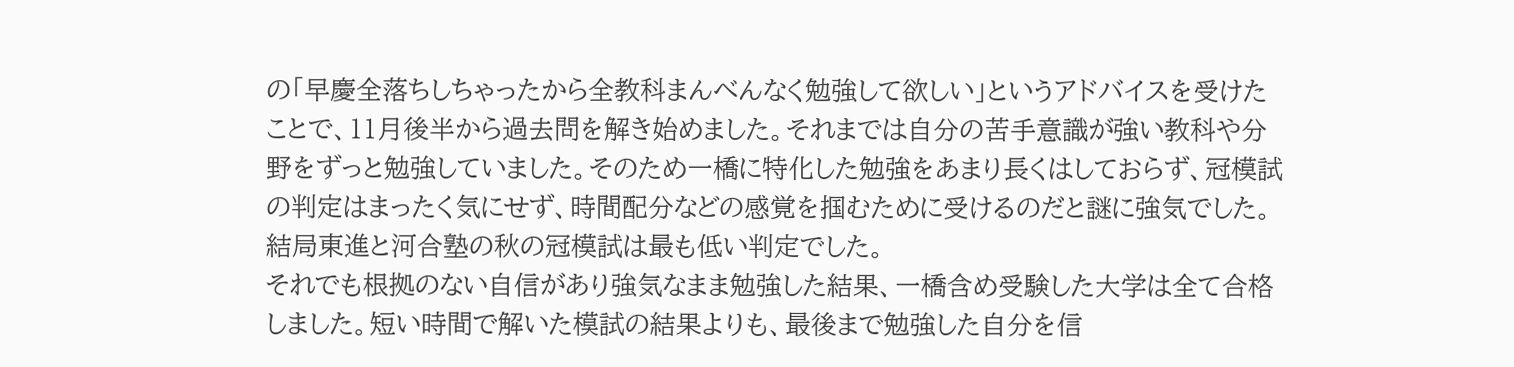の「早慶全落ちしちゃったから全教科まんべんなく勉強して欲しい」というアドバイスを受けたことで、11月後半から過去問を解き始めました。それまでは自分の苦手意識が強い教科や分野をずっと勉強していました。そのため一橋に特化した勉強をあまり長くはしておらず、冠模試の判定はまったく気にせず、時間配分などの感覚を掴むために受けるのだと謎に強気でした。結局東進と河合塾の秋の冠模試は最も低い判定でした。
それでも根拠のない自信があり強気なまま勉強した結果、一橋含め受験した大学は全て合格しました。短い時間で解いた模試の結果よりも、最後まで勉強した自分を信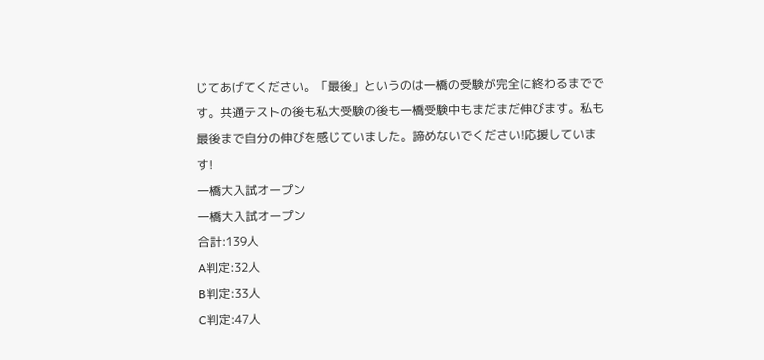じてあげてください。「最後」というのは一橋の受験が完全に終わるまでです。共通テストの後も私大受験の後も一橋受験中もまだまだ伸びます。私も最後まで自分の伸びを感じていました。諦めないでください!応援しています!
一橋大入試オープン
一橋大入試オープン
合計:139人
A判定:32人
B判定:33人
C判定:47人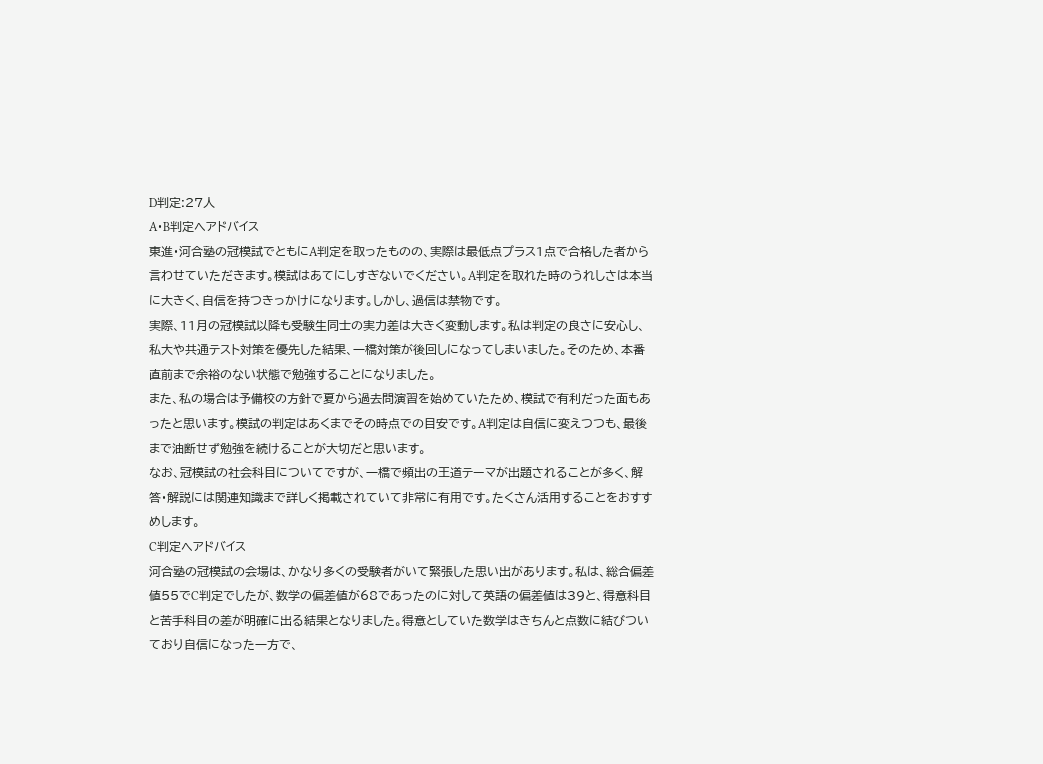D判定:27人
A・B判定へアドバイス
東進・河合塾の冠模試でともにA判定を取ったものの、実際は最低点プラス1点で合格した者から言わせていただきます。模試はあてにしすぎないでください。A判定を取れた時のうれしさは本当に大きく、自信を持つきっかけになります。しかし、過信は禁物です。
実際、11月の冠模試以降も受験生同士の実力差は大きく変動します。私は判定の良さに安心し、私大や共通テスト対策を優先した結果、一橋対策が後回しになってしまいました。そのため、本番直前まで余裕のない状態で勉強することになりました。
また、私の場合は予備校の方針で夏から過去問演習を始めていたため、模試で有利だった面もあったと思います。模試の判定はあくまでその時点での目安です。A判定は自信に変えつつも、最後まで油断せず勉強を続けることが大切だと思います。
なお、冠模試の社会科目についてですが、一橋で頻出の王道テーマが出題されることが多く、解答・解説には関連知識まで詳しく掲載されていて非常に有用です。たくさん活用することをおすすめします。
C判定へアドバイス
河合塾の冠模試の会場は、かなり多くの受験者がいて緊張した思い出があります。私は、総合偏差値55でC判定でしたが、数学の偏差値が68であったのに対して英語の偏差値は39と、得意科目と苦手科目の差が明確に出る結果となりました。得意としていた数学はきちんと点数に結びついており自信になった一方で、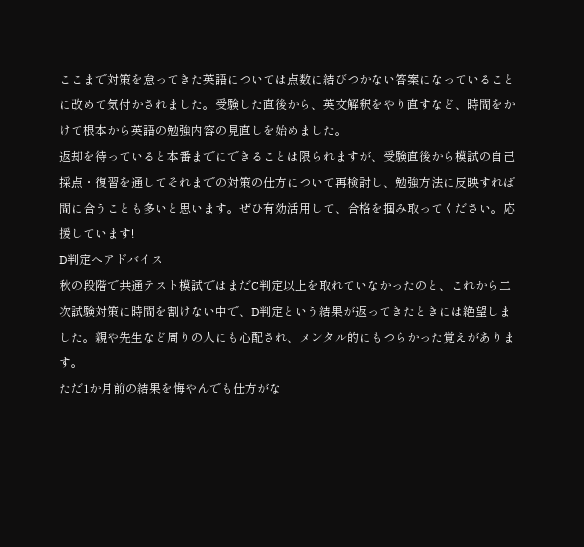ここまで対策を怠ってきた英語については点数に結びつかない答案になっていることに改めて気付かされました。受験した直後から、英文解釈をやり直すなど、時間をかけて根本から英語の勉強内容の見直しを始めました。
返却を待っていると本番までにできることは限られますが、受験直後から模試の自己採点・復習を通してそれまでの対策の仕方について再検討し、勉強方法に反映すれば間に合うことも多いと思います。ぜひ有効活用して、合格を掴み取ってください。応援しています!
D判定へアドバイス
秋の段階で共通テスト模試ではまだC判定以上を取れていなかったのと、これから二次試験対策に時間を割けない中で、D判定という結果が返ってきたときには絶望しました。親や先生など周りの人にも心配され、メンタル的にもつらかった覚えがあります。
ただ1か月前の結果を悔やんでも仕方がな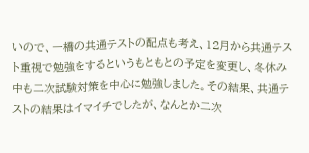いので、一橋の共通テストの配点も考え、12月から共通テスト重視で勉強をするというもともとの予定を変更し、冬休み中も二次試験対策を中心に勉強しました。その結果、共通テストの結果はイマイチでしたが、なんとか二次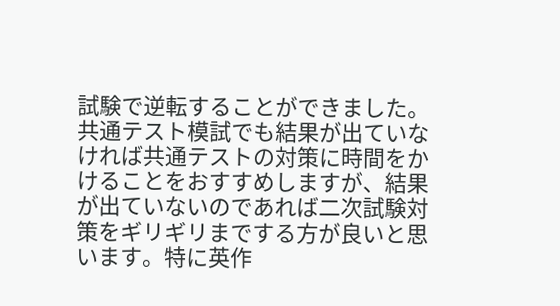試験で逆転することができました。
共通テスト模試でも結果が出ていなければ共通テストの対策に時間をかけることをおすすめしますが、結果が出ていないのであれば二次試験対策をギリギリまでする方が良いと思います。特に英作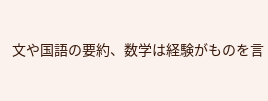文や国語の要約、数学は経験がものを言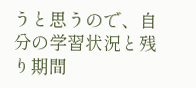うと思うので、自分の学習状況と残り期間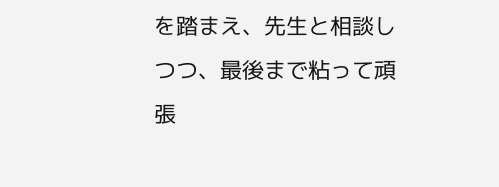を踏まえ、先生と相談しつつ、最後まで粘って頑張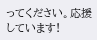ってください。応援しています!